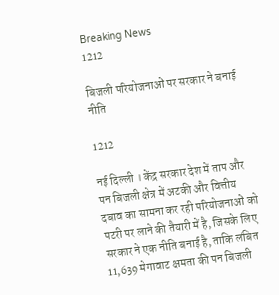Breaking News
1212

बिजली परियोजनाओं पर सरकार ने बनाई नीति

1212

नई दिल्ली । केंद्र सरकार देश में ताप और पन बिजली क्षेत्र में अटकी और वित्तीय दबाव का सामना कर रही परियोजनाओं को पटरी पर लाने की तैयारी में है, जिसके लिए सरकार ने एक नीति बनाई है, ताकि लंबित 11,639 मेगावाट क्षमता की पन बिजली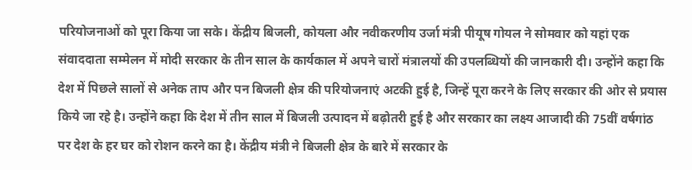परियोजनाओं को पूरा किया जा सके। केंद्रीय बिजली, कोयला और नवीकरणीय उर्जा मंत्री पीयूष गोयल ने सोमवार को यहां एक संवाददाता सम्मेलन में मोदी सरकार के तीन साल के कार्यकाल में अपने चारों मंत्रालयों की उपलब्धियों की जानकारी दी। उन्होंने कहा कि देश में पिछले सालों से अनेक ताप और पन बिजली क्षेत्र की परियोजनाएं अटकी हुई है, जिन्हें पूरा करने के लिए सरकार की ओर से प्रयास किये जा रहे है। उन्होंने कहा कि देश में तीन साल में बिजली उत्पादन में बढ़ोतरी हुई है और सरकार का लक्ष्य आजादी की 75वीं वर्षगांठ पर देश के हर घर को रोशन करने का है। केंद्रीय मंत्री ने बिजली क्षेत्र के बारे में सरकार के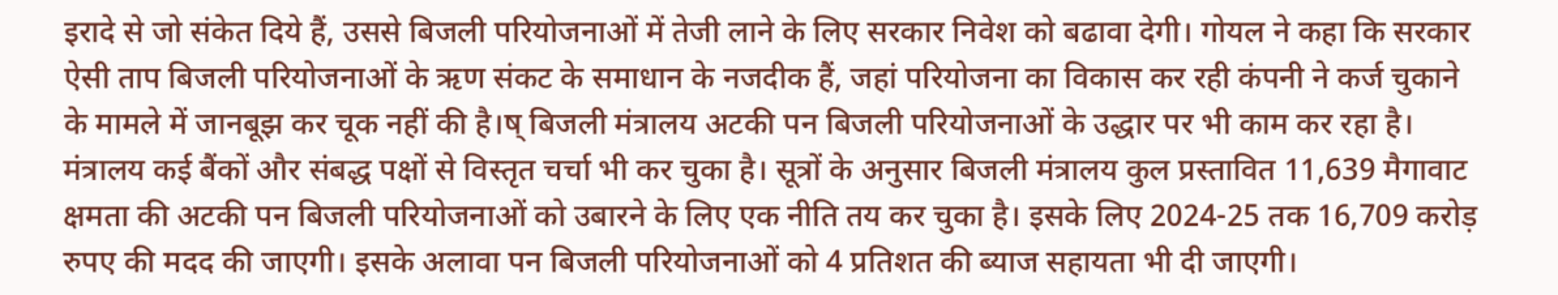इरादे से जो संकेत दिये हैं, उससे बिजली परियोजनाओं में तेजी लाने के लिए सरकार निवेश को बढावा देगी। गोयल ने कहा कि सरकार ऐसी ताप बिजली परियोजनाओं के ऋण संकट के समाधान के नजदीक हैं, जहां परियोजना का विकास कर रही कंपनी ने कर्ज चुकाने के मामले में जानबूझ कर चूक नहीं की है।ष् बिजली मंत्रालय अटकी पन बिजली परियोजनाओं के उद्धार पर भी काम कर रहा है। मंत्रालय कई बैंकों और संबद्ध पक्षों से विस्तृत चर्चा भी कर चुका है। सूत्रों के अनुसार बिजली मंत्रालय कुल प्रस्तावित 11,639 मैगावाट क्षमता की अटकी पन बिजली परियोजनाओं को उबारने के लिए एक नीति तय कर चुका है। इसके लिए 2024-25 तक 16,709 करोड़ रुपए की मदद की जाएगी। इसके अलावा पन बिजली परियोजनाओं को 4 प्रतिशत की ब्याज सहायता भी दी जाएगी।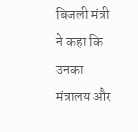बिजली मंत्री ने कहा कि उनका मंत्रालय और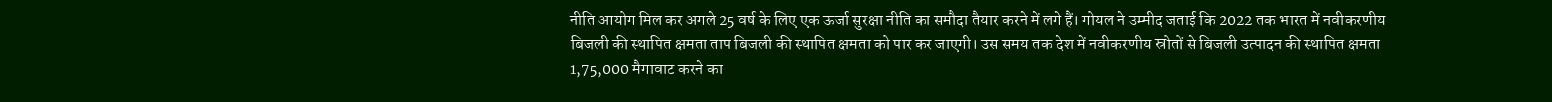नीति आयोग मिल कर अगले 25 वर्ष के लिए एक ऊर्जा सुरक्षा नीति का समौदा तैयार करने में लगे हैं। गोयल ने उम्मीद जताई कि 2022 तक भारत में नवीकरणीय बिजली की स्थापित क्षमता ताप बिजली की स्थापित क्षमता को पार कर जाएगी। उस समय तक देश में नवीकरणीय स्रोतों से बिजली उत्पादन की स्थापित क्षमता 1,75,000 मैगावाट करने का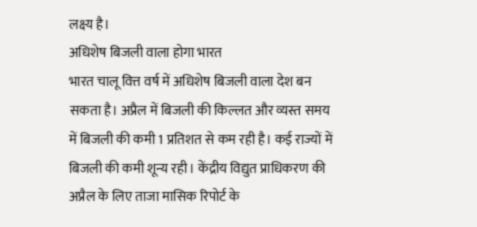लक्ष्य है।
अधिशेष बिजली वाला होगा भारत
भारत चालू वित्त वर्ष में अधिशेष बिजली वाला देश बन सकता है। अप्रैल में बिजली की किल्लत और व्यस्त समय में बिजली की कमी 1 प्रतिशत से कम रही है। कई राज्यों में बिजली की कमी शून्य रही। केंद्रीय विद्युत प्राधिकरण की अप्रैल के लिए ताजा मासिक रिपोर्ट के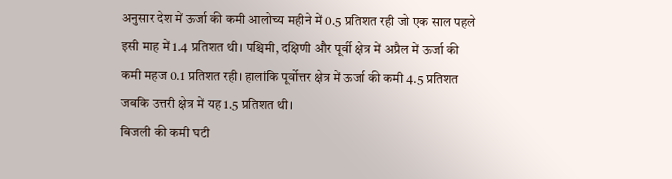अनुसार देश में ऊर्जा की कमी आलोच्य महीने में 0.5 प्रतिशत रही जो एक साल पहले इसी माह में 1.4 प्रतिशत थी। पश्चिमी, दक्षिणी और पूर्वी क्षेत्र में अप्रैल में ऊर्जा की कमी महज 0.1 प्रतिशत रही। हालांकि पूर्वोत्तर क्षेत्र में ऊर्जा की कमी 4.5 प्रतिशत जबकि उत्तरी क्षेत्र में यह 1.5 प्रतिशत थी।
बिजली की कमी घटी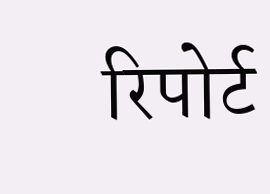रिपोर्ट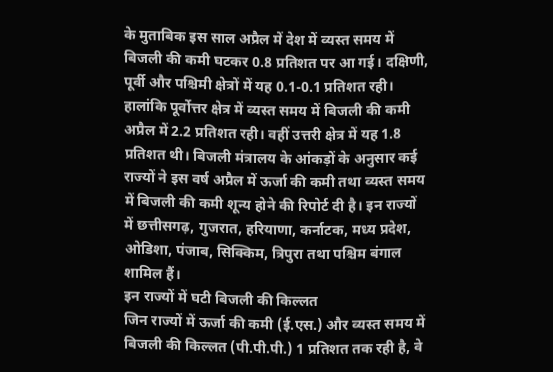के मुताबिक इस साल अप्रैल में देश में व्यस्त समय में बिजली की कमी घटकर 0.8 प्रतिशत पर आ गई। दक्षिणी, पूर्वी और पश्चिमी क्षेत्रों में यह 0.1-0.1 प्रतिशत रही। हालांकि पूर्वोत्तर क्षेत्र में व्यस्त समय में बिजली की कमी अप्रैल में 2.2 प्रतिशत रही। वहीं उत्तरी क्षेत्र में यह 1.8 प्रतिशत थी। बिजली मंत्रालय के आंकड़ों के अनुसार कई राज्यों ने इस वर्ष अप्रैल में ऊर्जा की कमी तथा व्यस्त समय में बिजली की कमी शून्य होने की रिपोर्ट दी है। इन राज्यों में छत्तीसगढ़, गुजरात, हरियाणा, कर्नाटक, मध्य प्रदेश, ओडिशा, पंजाब, सिक्किम, त्रिपुरा तथा पश्चिम बंगाल शामिल हैं।
इन राज्यों में घटी बिजली की किल्लत
जिन राज्यों में ऊर्जा की कमी (ई.एस.) और व्यस्त समय में बिजली की किल्लत (पी.पी.पी.) 1 प्रतिशत तक रही है, वे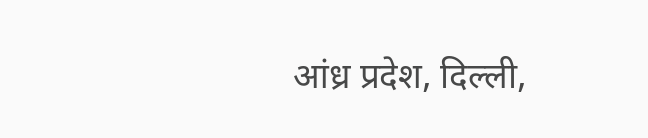आंध्र प्रदेश, दिल्ली,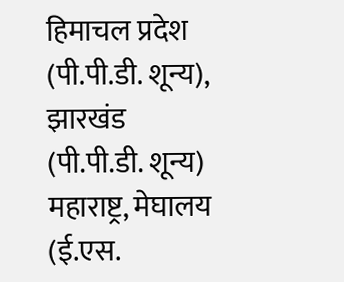हिमाचल प्रदेश (पी.पी.डी. शून्य), झारखंड (पी.पी.डी. शून्य) महाराष्ट्र, मेघालय (ई.एस.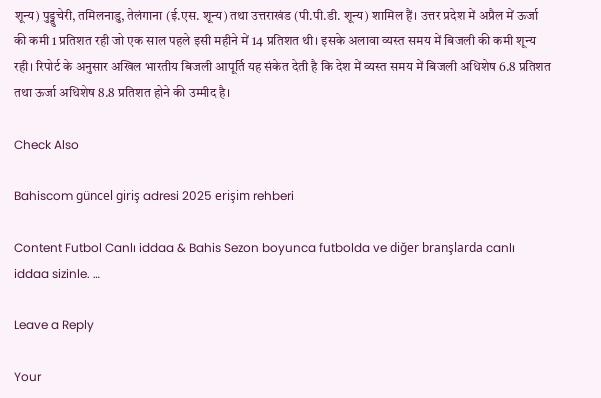शून्य) पुड्डुचेरी, तमिलनाडु, तेलंगाना (ई.एस. शून्य) तथा उत्तराखंड (पी.पी.डी. शून्य) शामिल हैं। उत्तर प्रदेश में अप्रैल में ऊर्जा की कमी 1 प्रतिशत रही जो एक साल पहले इसी महीने में 14 प्रतिशत थी। इसके अलावा व्यस्त समय में बिजली की कमी शून्य रही। रिपोर्ट के अनुसार अखिल भारतीय बिजली आपूर्ति यह संकेत देती है कि देश में व्यस्त समय में बिजली अधिशेष 6.8 प्रतिशत तथा ऊर्जा अधिशेष 8.8 प्रतिशत होने की उम्मीद है।

Check Also

Bahiscom güncel giriş adresi 2025 erişim rehberi

Content Futbol Canlı iddaa & Bahis Sezon boyunca futbolda ve diğer branşlarda canlı iddaa sizinle. …

Leave a Reply

Your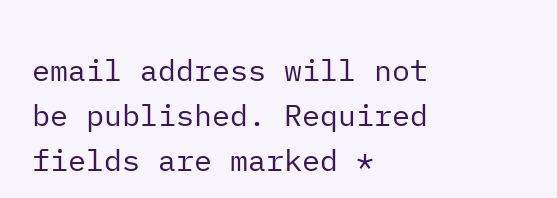email address will not be published. Required fields are marked *